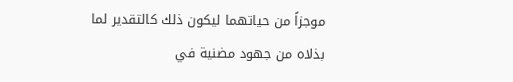موجزاً من حياتهما ليكون ذلك كالتقدير لما بذلاه من جهود مضنية في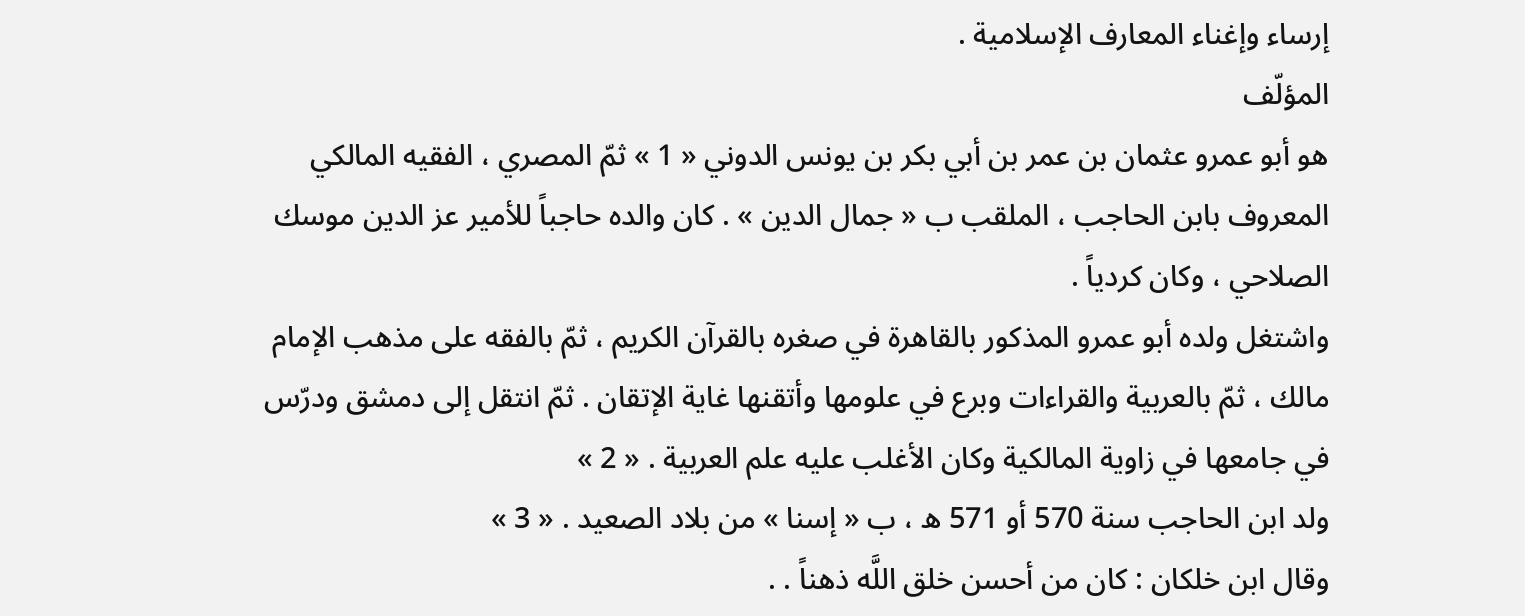إرساء وإغناء المعارف الإسلامية .
المؤلّف
هو أبو عمرو عثمان بن عمر بن أبي بكر بن يونس الدوني « 1 » ثمّ المصري ، الفقيه المالكي المعروف بابن الحاجب ، الملقب ب « جمال الدين » . كان والده حاجباً للأمير عز الدين موسك الصلاحي ، وكان كردياً .
واشتغل ولده أبو عمرو المذكور بالقاهرة في صغره بالقرآن الكريم ، ثمّ بالفقه على مذهب الإمام مالك ، ثمّ بالعربية والقراءات وبرع في علومها وأتقنها غاية الإتقان . ثمّ انتقل إلى دمشق ودرّس في جامعها في زاوية المالكية وكان الأغلب عليه علم العربية . « 2 »
ولد ابن الحاجب سنة 570 أو 571 ه ، ب « إسنا » من بلاد الصعيد . « 3 »
وقال ابن خلكان : كان من أحسن خلق اللَّه ذهناً . .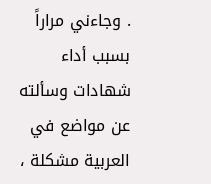. وجاءني مراراً بسبب أداء شهادات وسألته عن مواضع في العربية مشكلة ،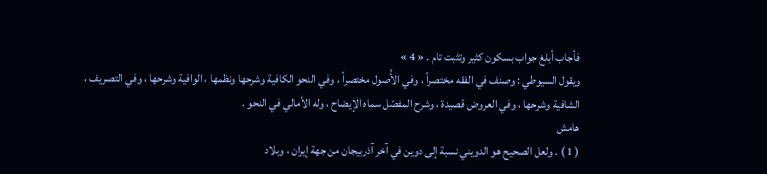فأجاب أبلغ جواب بسكون كثير وتثبت تام . « 4 »
ويقول السيوطي : وصنف في الفقه مختصراً ، وفي الأُصول مختصراً ، وفي النحو الكافية وشرحها ونظمها ، الوافية وشرحها ، وفي التصريف ، الشافية وشرحها ، وفي العروض قصيدة ، وشرح المفصّل سماه الإيضاح ، وله الأمالي في النحو .
هامش
( 1 ) . ولعل الصحيح هو الدويني نسبة إلى دوين في آخر آذربيجان من جهة إيران ، وبلاد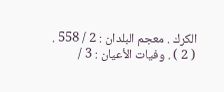الكرك . معجم البلدان : 2 / 558 .
( 2 ) . وفيات الأعيان : 3 /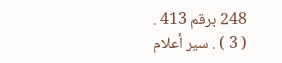248 برقم 413 .
( 3 ) . سير أعلام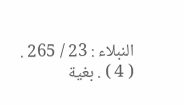النبلاء : 23 / 265 .
( 4 ) . بغية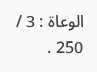الوعاة : 3 / 250 .